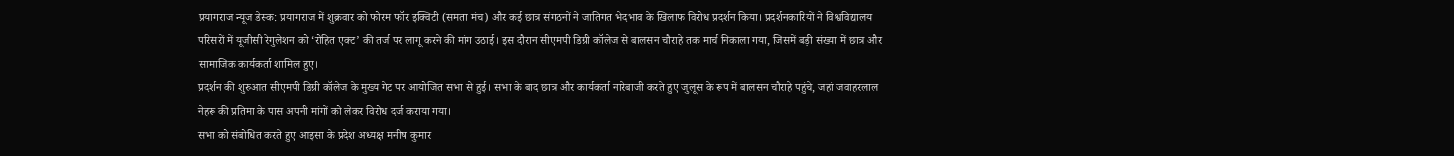प्रयागराज न्यूज डेस्क: प्रयागराज में शुक्रवार को फोरम फॉर इक्विटी (समता मंच) और कई छात्र संगठनों ने जातिगत भेदभाव के खिलाफ विरोध प्रदर्शन किया। प्रदर्शनकारियों ने विश्वविद्यालय परिसरों में यूजीसी रेगुलेशन को ‘रोहित एक्ट’ की तर्ज पर लागू करने की मांग उठाई। इस दौरान सीएमपी डिग्री कॉलेज से बालसन चौराहे तक मार्च निकाला गया, जिसमें बड़ी संख्या में छात्र और सामाजिक कार्यकर्ता शामिल हुए।
प्रदर्शन की शुरुआत सीएमपी डिग्री कॉलेज के मुख्य गेट पर आयोजित सभा से हुई। सभा के बाद छात्र और कार्यकर्ता नारेबाजी करते हुए जुलूस के रूप में बालसन चौराहे पहुंचे, जहां जवाहरलाल नेहरू की प्रतिमा के पास अपनी मांगों को लेकर विरोध दर्ज कराया गया।
सभा को संबोधित करते हुए आइसा के प्रदेश अध्यक्ष मनीष कुमार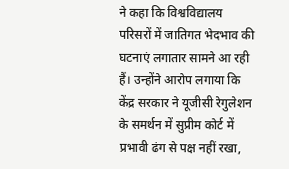ने कहा कि विश्वविद्यालय परिसरों में जातिगत भेदभाव की घटनाएं लगातार सामने आ रही हैं। उन्होंने आरोप लगाया कि केंद्र सरकार ने यूजीसी रेगुलेशन के समर्थन में सुप्रीम कोर्ट में प्रभावी ढंग से पक्ष नहीं रखा,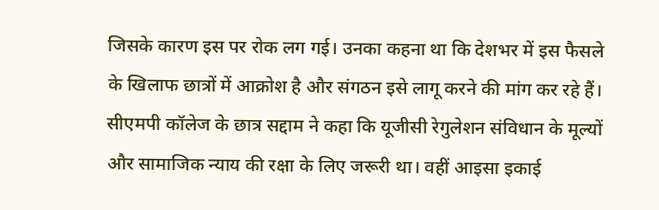जिसके कारण इस पर रोक लग गई। उनका कहना था कि देशभर में इस फैसले के खिलाफ छात्रों में आक्रोश है और संगठन इसे लागू करने की मांग कर रहे हैं।
सीएमपी कॉलेज के छात्र सद्दाम ने कहा कि यूजीसी रेगुलेशन संविधान के मूल्यों और सामाजिक न्याय की रक्षा के लिए जरूरी था। वहीं आइसा इकाई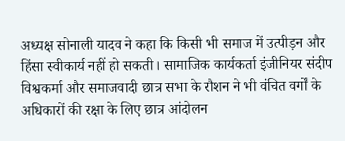अध्यक्ष सोनाली यादव ने कहा कि किसी भी समाज में उत्पीड़न और हिंसा स्वीकार्य नहीं हो सकती। सामाजिक कार्यकर्ता इंजीनियर संदीप विश्वकर्मा और समाजवादी छात्र सभा के रौशन ने भी वंचित वर्गों के अधिकारों की रक्षा के लिए छात्र आंदोलन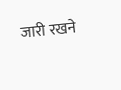जारी रखने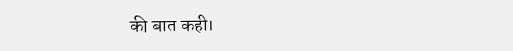की बात कही।